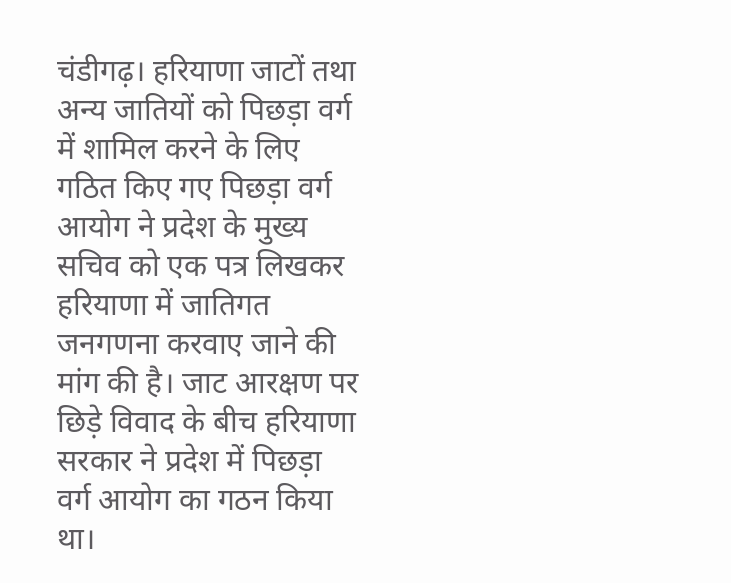चंडीगढ़। हरियाणा जाटों तथा अन्य जातियों को पिछड़ा वर्ग में शामिल करने के लिए गठित किए गए पिछड़ा वर्ग आयोग ने प्रदेश के मुख्य सचिव को एक पत्र लिखकर हरियाणा में जातिगत जनगणना करवाए जाने की मांग की है। जाट आरक्षण पर छिड़े विवाद के बीच हरियाणा सरकार ने प्रदेश में पिछड़ा वर्ग आयोग का गठन किया था।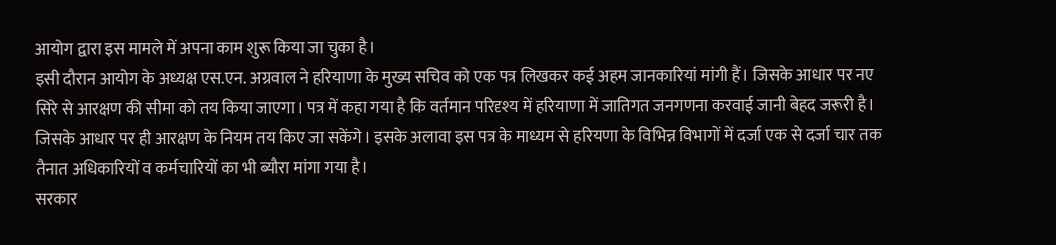आयोग द्वारा इस मामले में अपना काम शुरू किया जा चुका है।
इसी दौरान आयोग के अध्यक्ष एस.एन. अग्रवाल ने हरियाणा के मुख्य सचिव को एक पत्र लिखकर कई अहम जानकारियां मांगी हैं। जिसके आधार पर नए सिरे से आरक्षण की सीमा को तय किया जाएगा। पत्र में कहा गया है कि वर्तमान परिदृश्य में हरियाणा में जातिगत जनगणना करवाई जानी बेहद जरूरी है। जिसके आधार पर ही आरक्षण के नियम तय किए जा सकेंगे। इसके अलावा इस पत्र के माध्यम से हरियणा के विभिन्न विभागों में दर्जा एक से दर्जा चार तक तैनात अधिकारियों व कर्मचारियों का भी ब्यौरा मांगा गया है।
सरकार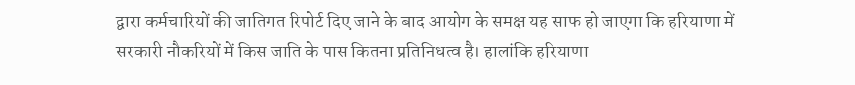द्वारा कर्मचारियों की जातिगत रिपोर्ट दिए जाने के बाद आयोग के समक्ष यह साफ हो जाएगा कि हरियाणा में सरकारी नौकरियों में किस जाति के पास कितना प्रतिनिधत्व है। हालांकि हरियाणा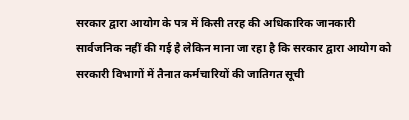सरकार द्वारा आयोग के पत्र में किसी तरह की अधिकारिक जानकारी सार्वजनिक नहीं की गई है लेकिन माना जा रहा है कि सरकार द्वारा आयोग को सरकारी विभागों में तैनात कर्मचारियों की जातिगत सूची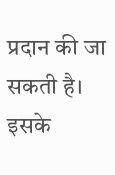प्रदान की जा सकती है। इसके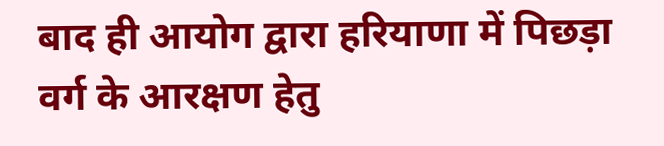बाद ही आयोग द्वारा हरियाणा में पिछड़ा वर्ग के आरक्षण हेतु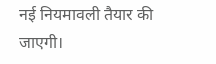नई नियमावली तैयार की जाएगी।